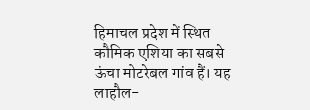हिमाचल प्रदेश में स्थित कौमिक एशिया का सबसे ऊंचा मोटरेबल गांव हैं। यह लाहौल-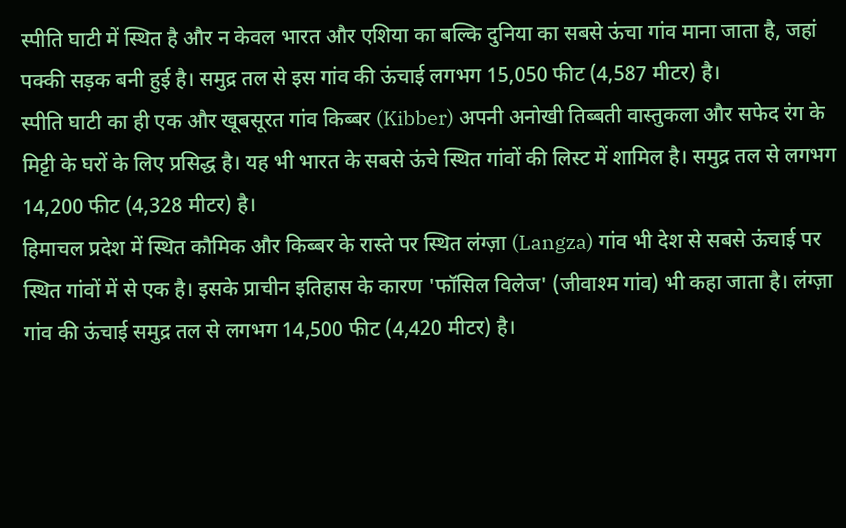स्पीति घाटी में स्थित है और न केवल भारत और एशिया का बल्कि दुनिया का सबसे ऊंचा गांव माना जाता है, जहां पक्की सड़क बनी हुई है। समुद्र तल से इस गांव की ऊंचाई लगभग 15,050 फीट (4,587 मीटर) है।
स्पीति घाटी का ही एक और खूबसूरत गांव किब्बर (Kibber) अपनी अनोखी तिब्बती वास्तुकला और सफेद रंग के मिट्टी के घरों के लिए प्रसिद्ध है। यह भी भारत के सबसे ऊंचे स्थित गांवों की लिस्ट में शामिल है। समुद्र तल से लगभग 14,200 फीट (4,328 मीटर) है।
हिमाचल प्रदेश में स्थित कौमिक और किब्बर के रास्ते पर स्थित लंग्ज़ा (Langza) गांव भी देश से सबसे ऊंचाई पर स्थित गांवों में से एक है। इसके प्राचीन इतिहास के कारण 'फॉसिल विलेज' (जीवाश्म गांव) भी कहा जाता है। लंग्ज़ा गांव की ऊंचाई समुद्र तल से लगभग 14,500 फीट (4,420 मीटर) है।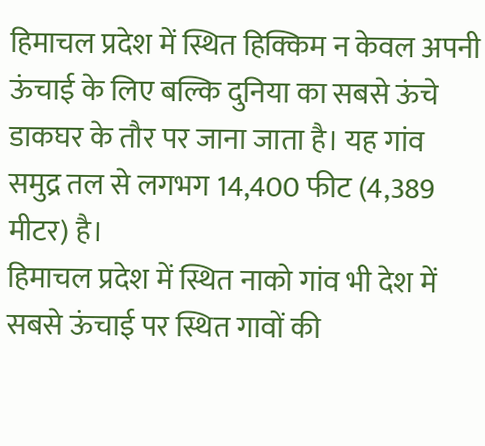हिमाचल प्रदेश में स्थित हिक्किम न केवल अपनी ऊंचाई के लिए बल्कि दुनिया का सबसे ऊंचे डाकघर के तौर पर जाना जाता है। यह गांव समुद्र तल से लगभग 14,400 फीट (4,389 मीटर) है।
हिमाचल प्रदेश में स्थित नाको गांव भी देश में सबसे ऊंचाई पर स्थित गावों की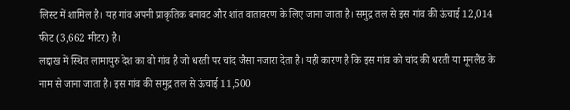लिस्ट में शामिल है। यह गांव अपनी प्राकृतिक बनावट और शांत वातावरण के लिए जाना जाता है। समुद्र तल से इस गांव की ऊंचाई 12,014 फीट (3,662 मीटर) है।
लद्दाख में स्थित लामायुरु देश का वो गांव है जो धरती पर चांद जैसा नजारा देता है। यही कारण है कि इस गांव को चांद की धरती या मूनलैंड के नाम से जाना जाता है। इस गांव की समुद्र तल से ऊंचाई 11,500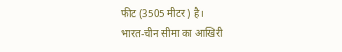फीट (3505 मीटर) है।
भारत-चीन सीमा का आखिरी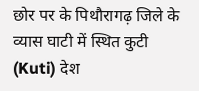छोर पर के पिथौरागढ़ जिले के व्यास घाटी में स्थित कुटी (Kuti) देश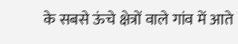के सबसे ऊंचे क्षेत्रों वाले गांव में आते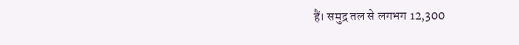हैं। समुद्र तल से लगभग 12,300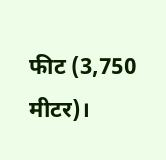फीट (3,750 मीटर)।